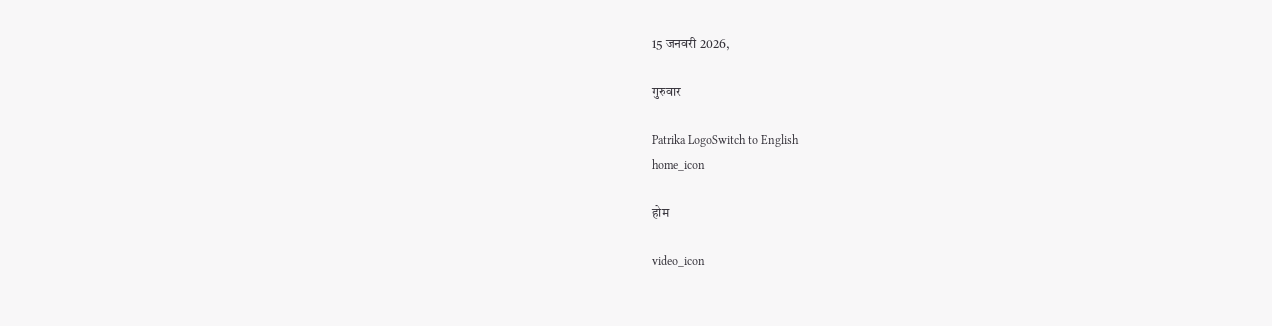15 जनवरी 2026,

गुरुवार

Patrika LogoSwitch to English
home_icon

होम

video_icon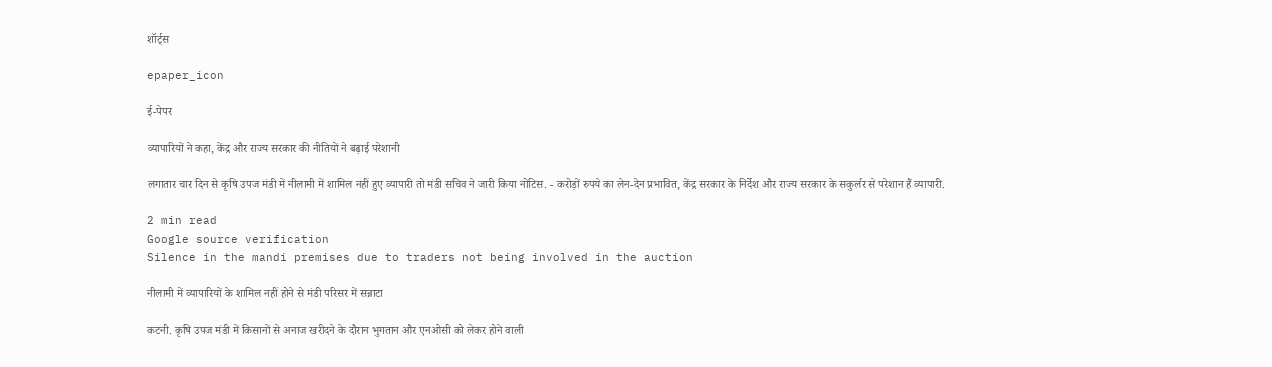शॉर्ट्स

epaper_icon

ई-पेपर

व्यापारियों ने कहा, केंद्र और राज्य सरकार की नीतियों ने बढ़ाई परेशानी

लगातार चार दिन से कृषि उपज मंडी में नीलामी में शामिल नहीं हुए व्यापारी तो मंडी सचिव ने जारी किया नोटिस. - करोड़ों रुपये का लेन-देन प्रभावित, केंद्र सरकार के निर्देश और राज्य सरकार के सकुर्लर से परेशान हैं व्यापारी.

2 min read
Google source verification
Silence in the mandi premises due to traders not being involved in the auction

नीलामी में व्यापारियों के शामिल नहीं होने से मंडी परिसर में सन्नाटा

कटनी. कृषि उपज मंडी में किसानों से अनाज खरीदने के दौरान भुगतान और एनओसी को लेकर होने वाली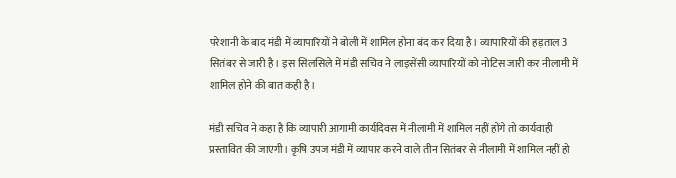परेशानी के बाद मंडी में व्यापारियों ने बोली में शामिल होना बंद कर दिया है। व्यापारियों की हड़ताल 3 सितंबर से जारी है। इस सिलसिले में मंडी सचिव ने लाइसेंसी व्यापारियों को नोटिस जारी कर नीलामी में शामिल होने की बात कही है।

मंडी सचिव ने कहा है कि व्यापारी आगामी कार्यदिवस में नीलामी में शामिल नहीं होंगे तो कार्यवाही प्रस्तावित की जाएगी। कृषि उपज मंडी में व्यापार करने वाले तीन सितंबर से नीलामी में शामिल नहीं हो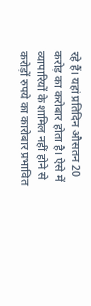रहे हैं। यहां प्रतिदिन औसतन 20 करोड़ का करोबार होता है। ऐसे में व्यापारियों के शामिल नहीं होने से करोड़ों रुपये का कारोबार प्रभावित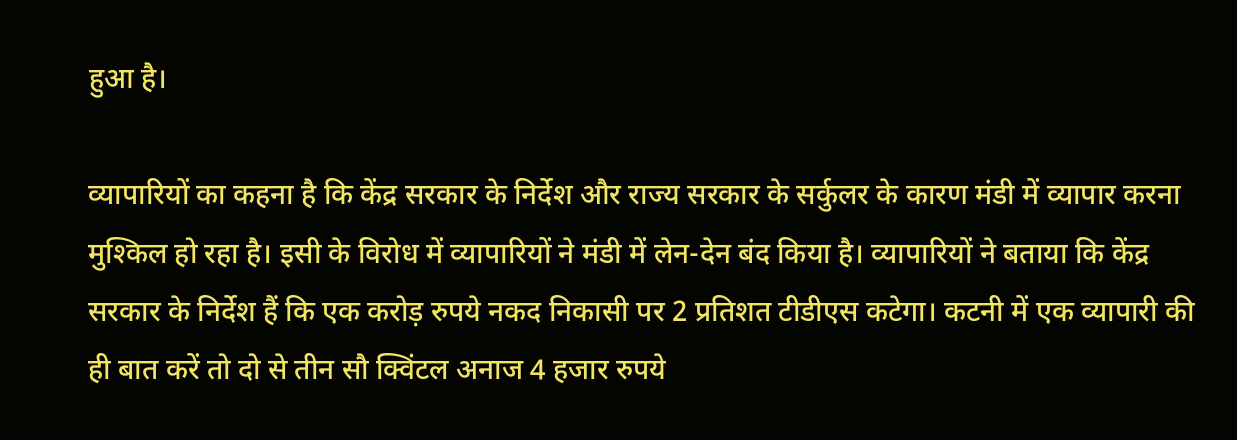हुआ है।

व्यापारियों का कहना है कि केंद्र सरकार के निर्देश और राज्य सरकार के सर्कुलर के कारण मंडी में व्यापार करना मुश्किल हो रहा है। इसी के विरोध में व्यापारियों ने मंडी में लेन-देन बंद किया है। व्यापारियों ने बताया कि केंद्र सरकार के निर्देश हैं कि एक करोड़ रुपये नकद निकासी पर 2 प्रतिशत टीडीएस कटेगा। कटनी में एक व्यापारी की ही बात करें तो दो से तीन सौ क्विंटल अनाज 4 हजार रुपये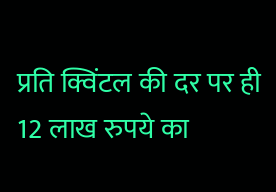प्रति क्विंटल की दर पर ही 12 लाख रुपये का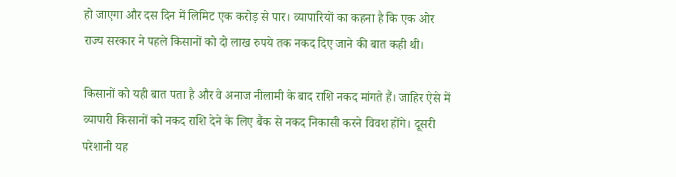हो जाएगा और दस दिन में लिमिट एक करोड़ से पार। व्यापारियों का कहना है कि एक ओर राज्य सरकार ने पहले किसानों को दो लाख रुपये तक नकद दिए जाने की बात कही थी।

किसानों को यही बात पता है और वे अनाज नीलामी के बाद राशि नकद मांगते हैं। जाहिर ऐसे में व्यापारी किसानों को नकद राशि देने के लिए बैंक से नकद निकासी करने विवश होंगे। दूसरी परेशानी यह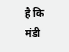है कि मंडी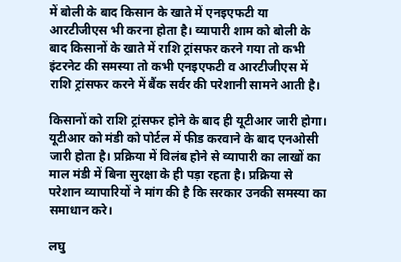में बोली के बाद किसान के खाते में एनइएफटी या आरटीजीएस भी करना होता है। व्यापारी शाम को बोली के बाद किसानों के खाते में राशि ट्रांसफर करने गया तो कभी इंटरनेट की समस्या तो कभी एनइएफटी व आरटीजीएस में राशि ट्रांसफर करने में बैंक सर्वर की परेशानी सामने आती है।

किसानों को राशि ट्रांसफर होने के बाद ही यूटीआर जारी होगा। यूटीआर को मंडी को पोर्टल में फीड करवाने के बाद एनओसी जारी होता है। प्रक्रिया में विलंब होने से व्यापारी का लाखों का माल मंडी में बिना सुरक्षा के ही पड़ा रहता है। प्रक्रिया से परेशान व्यापारियों ने मांग की है कि सरकार उनकी समस्या का समाधान करे।

लघु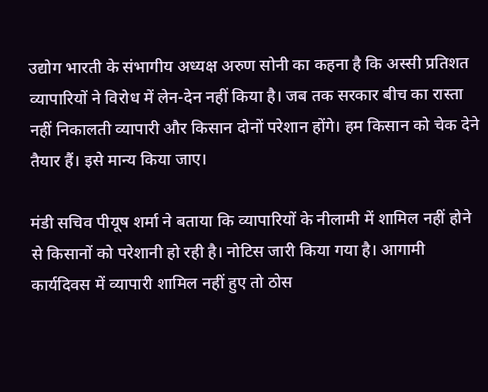उद्योग भारती के संभागीय अध्यक्ष अरुण सोनी का कहना है कि अस्सी प्रतिशत व्यापारियों ने विरोध में लेन-देन नहीं किया है। जब तक सरकार बीच का रास्ता नहीं निकालती व्यापारी और किसान दोनों परेशान होंगे। हम किसान को चेक देने तैयार हैं। इसे मान्य किया जाए।

मंडी सचिव पीयूष शर्मा ने बताया कि व्यापारियों के नीलामी में शामिल नहीं होने से किसानों को परेशानी हो रही है। नोटिस जारी किया गया है। आगामी कार्यदिवस में व्यापारी शामिल नहीं हुए तो ठोस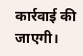कार्रवाई की जाएगी।